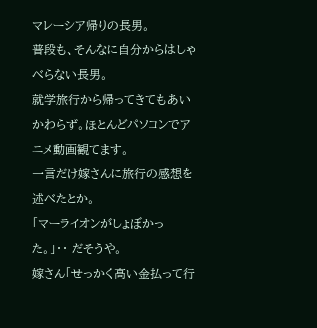マレーシア帰りの長男。
普段も、そんなに自分からはしゃべらない長男。
就学旅行から帰ってきてもあいかわらず。ほとんどパソコンでアニメ動画観てます。
一言だけ嫁さんに旅行の感想を述べたとか。
「マーライオンがしょぼかった。」・・ だそうや。
嫁さん「せっかく高い金払って行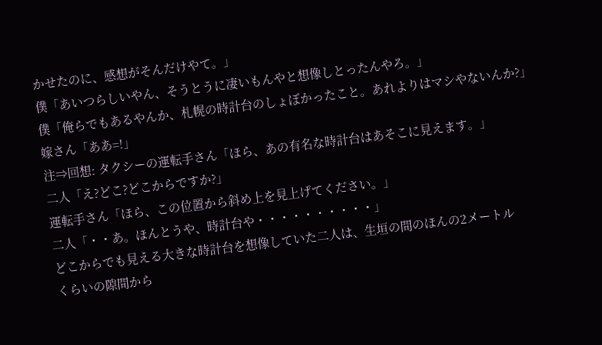かせたのに、感想がそんだけやて。」
僕「あいつらしいやん、そうとうに凄いもんやと想像しとったんやろ。」
僕「俺らでもあるやんか、札幌の時計台のしょぼかったこと。あれよりはマシやないんか?」
嫁さん「ああ=!」
注⇒回想: タクシーの運転手さん「ほら、あの有名な時計台はあそこに見えます。」
二人「え?どこ?どこからですか?」
運転手さん「ほら、この位置から斜め上を見上げてください。」
二人「・・あ。ほんとうや、時計台や・・・・・・・・・・」
どこからでも見える大きな時計台を想像していた二人は、生垣の間のほんの2メートル
くらいの隙間から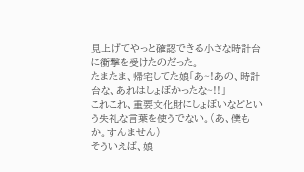見上げてやっと確認できる小さな時計台に衝撃を受けたのだった。
たまたま、帰宅してた娘「あ~!あの、時計台な、あれはしょぼかったな~!!」
これこれ、重要文化財にしょぼいなどという失礼な言葉を使うでない。(あ、僕もか。すんません)
そういえば、娘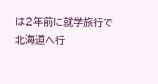は2年前に就学旅行で北海道へ行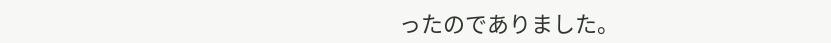ったのでありました。